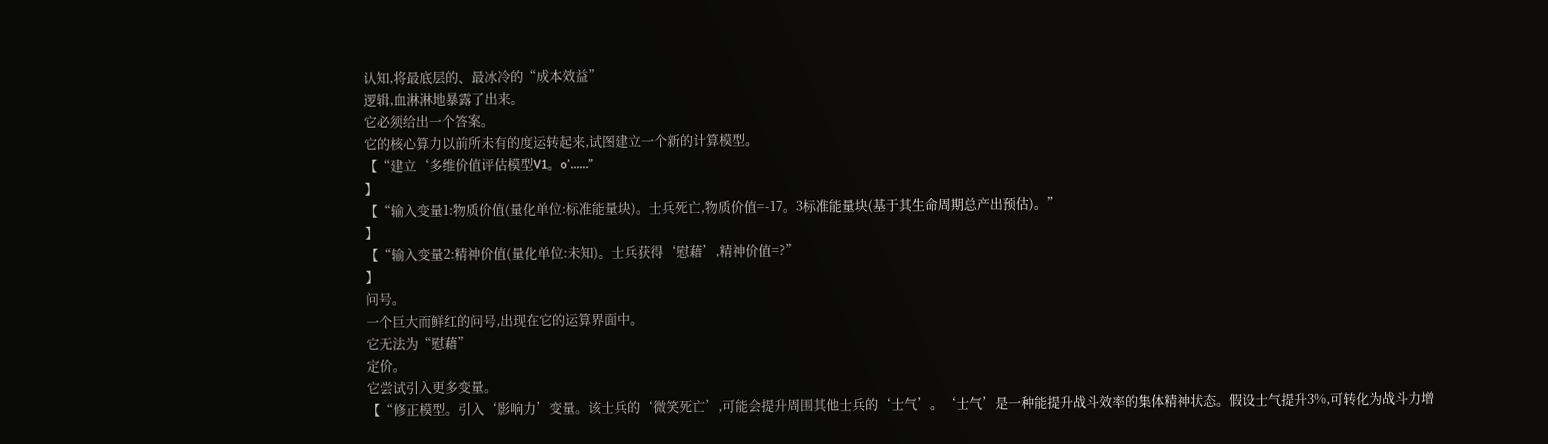认知,将最底层的、最冰冷的“成本效益”
逻辑,血淋淋地暴露了出来。
它必须给出一个答案。
它的核心算力以前所未有的度运转起来,试图建立一个新的计算模型。
【“建立‘多维价值评估模型V1。o’……”
】
【“输入变量1:物质价值(量化单位:标准能量块)。士兵死亡,物质价值=-17。3标准能量块(基于其生命周期总产出预估)。”
】
【“输入变量2:精神价值(量化单位:未知)。士兵获得‘慰藉’,精神价值=?”
】
问号。
一个巨大而鲜红的问号,出现在它的运算界面中。
它无法为“慰藉”
定价。
它尝试引入更多变量。
【“修正模型。引入‘影响力’变量。该士兵的‘微笑死亡’,可能会提升周围其他士兵的‘士气’。‘士气’是一种能提升战斗效率的集体精神状态。假设士气提升3%,可转化为战斗力增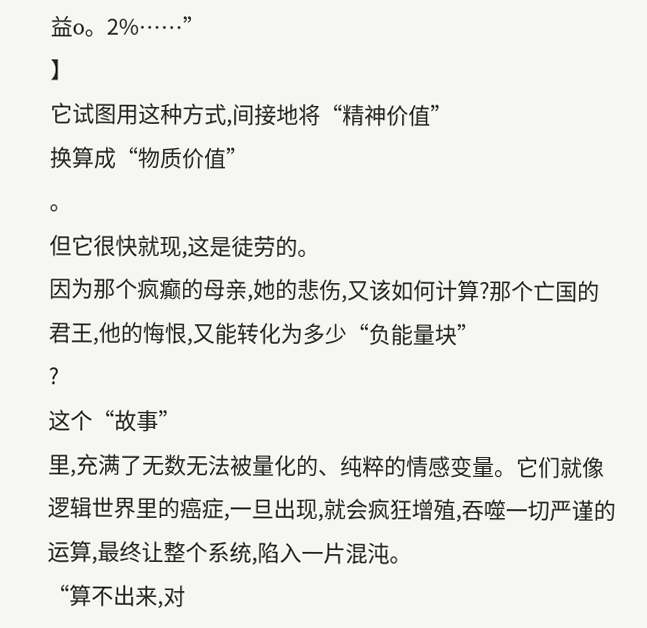益o。2%……”
】
它试图用这种方式,间接地将“精神价值”
换算成“物质价值”
。
但它很快就现,这是徒劳的。
因为那个疯癫的母亲,她的悲伤,又该如何计算?那个亡国的君王,他的悔恨,又能转化为多少“负能量块”
?
这个“故事”
里,充满了无数无法被量化的、纯粹的情感变量。它们就像逻辑世界里的癌症,一旦出现,就会疯狂增殖,吞噬一切严谨的运算,最终让整个系统,陷入一片混沌。
“算不出来,对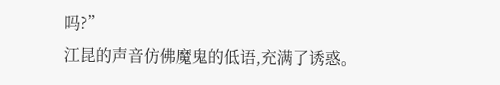吗?”
江昆的声音仿佛魔鬼的低语,充满了诱惑。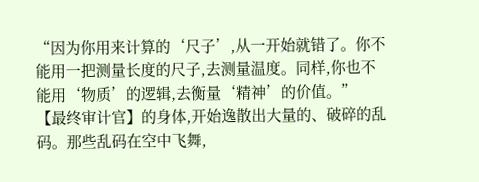“因为你用来计算的‘尺子’,从一开始就错了。你不能用一把测量长度的尺子,去测量温度。同样,你也不能用‘物质’的逻辑,去衡量‘精神’的价值。”
【最终审计官】的身体,开始逸散出大量的、破碎的乱码。那些乱码在空中飞舞,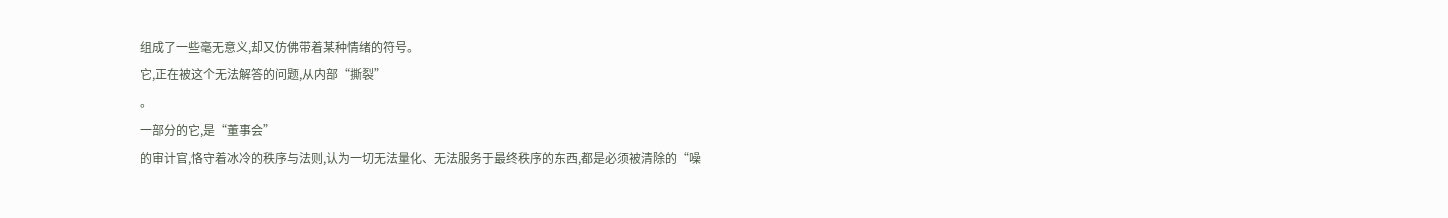组成了一些毫无意义,却又仿佛带着某种情绪的符号。
它,正在被这个无法解答的问题,从内部“撕裂”
。
一部分的它,是“董事会”
的审计官,恪守着冰冷的秩序与法则,认为一切无法量化、无法服务于最终秩序的东西,都是必须被清除的“噪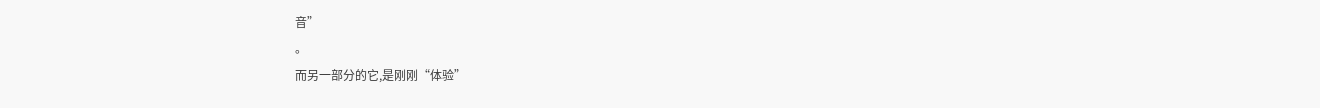音”
。
而另一部分的它,是刚刚“体验”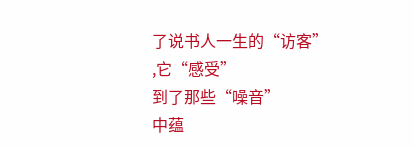了说书人一生的“访客”
,它“感受”
到了那些“噪音”
中蕴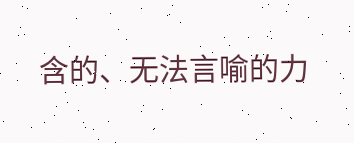含的、无法言喻的力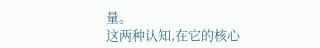量。
这两种认知,在它的核心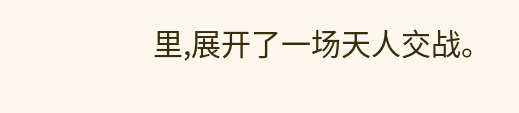里,展开了一场天人交战。